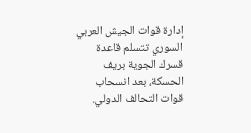إدارة قوات الجيش العربي السوري تتسلم قاعدة قسرك الجوية بريف الحسكة، بعد انسحاب قوات التحالف الدولي.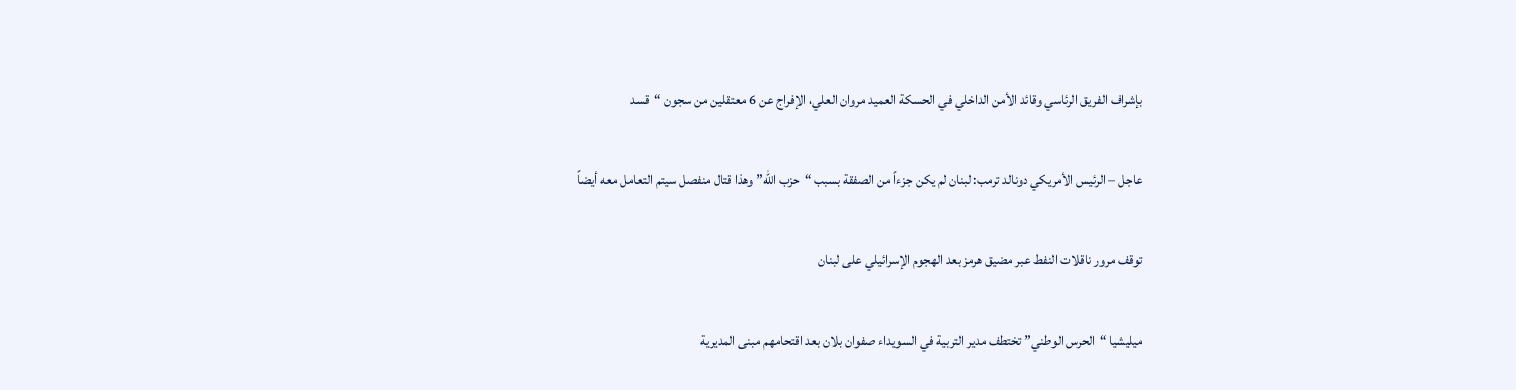بإشراف الفريق الرئاسي وقائد الأمن الداخلي في الحسكة العميد مروان العلي، الإفراج عن 6 معتقلين من سجون “قسد

عاجل – الرئيس الأمريكي دونالد ترمب: لبنان لم يكن جزءاً من الصفقة بسبب “حزب الله” وهذا قتال منفصل سيتم التعامل معه أيضاً

توقف مرور ناقلات النفط عبر مضيق هرمز بعد الهجوم الإسرائيلي على لبنان

ميليشيا “الحرس الوطني” تختطف مدير التربية في السويداء صفوان بلان بعد اقتحامهم مبنى المديرية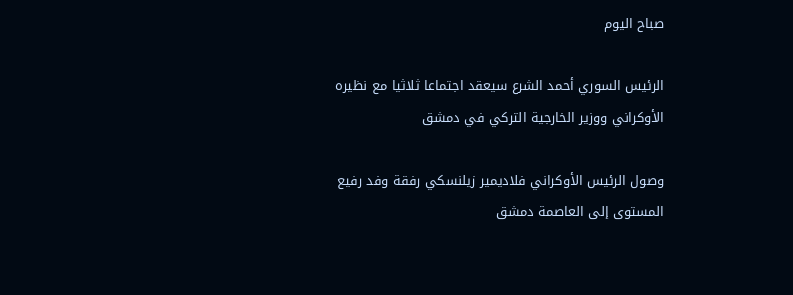صباح اليوم

الرئيس السوري أحمد الشرع سيعقد اجتماعا ثلاثيا مع نظيره الأوكراني ووزير الخارجية التركي في دمشق

وصول الرئيس الأوكراني فلاديمير زيلنسكي رفقة وفد رفيع المستوى إلى العاصمة دمشق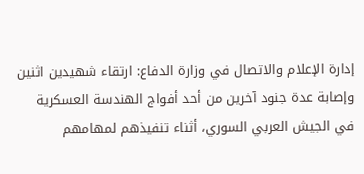إدارة الإعلام والاتصال في وزارة الدفاع: ارتقاء شهيدين اثنين وإصابة عدة جنود آخرين من أحد أفواج الهندسة العسكرية في الجيش العربي السوري، أثناء تنفيذهم لمهامهم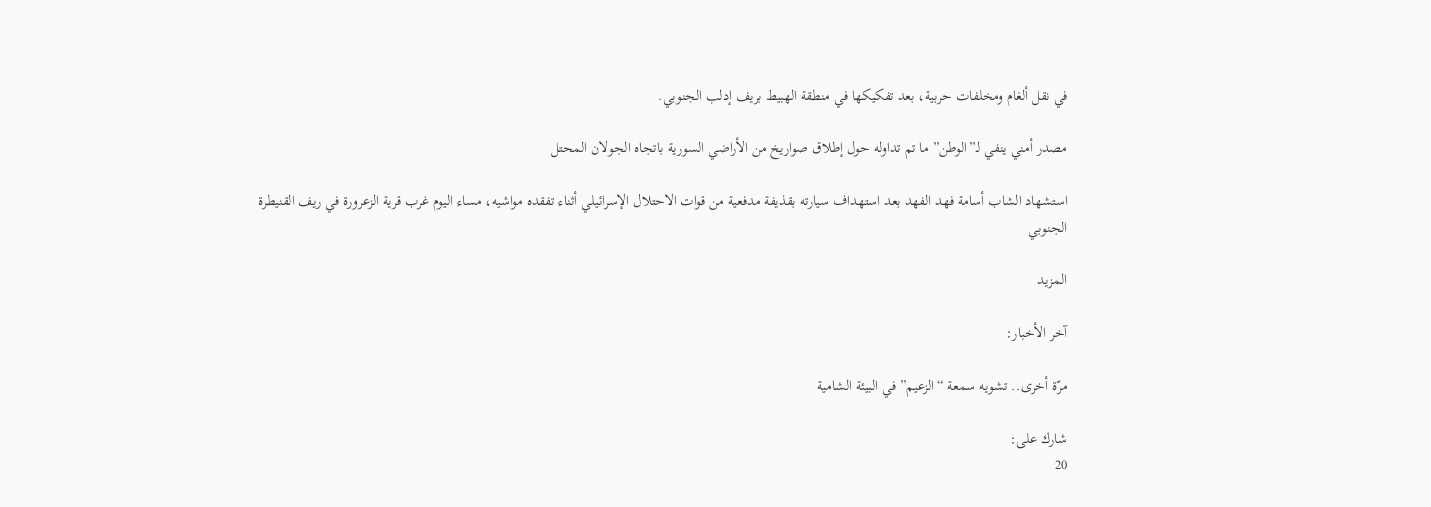في نقل ألغام ومخلفات حربية، بعد تفكيكها في منطقة الهبيط بريف إدلب الجنوبي.

مصدر أمني ينفي لـ”الوطن” ما تم تداوله حول إطلاق صواريخ من الأراضي السورية باتجاه الجولان المحتل

استشهاد الشاب أسامة فهد الفهد بعد استهداف سيارته بقذيفة مدفعية من قوات الاحتلال الإسرائيلي أثناء تفقده مواشيه، مساء اليوم غرب قرية الزعرورة في ريف القنيطرة الجنوبي

المزيد

آخر الأخبار:

مرّة أخرى.. تشويه سمعة “الزعيم” في البيئة الشامية

شارك على:
20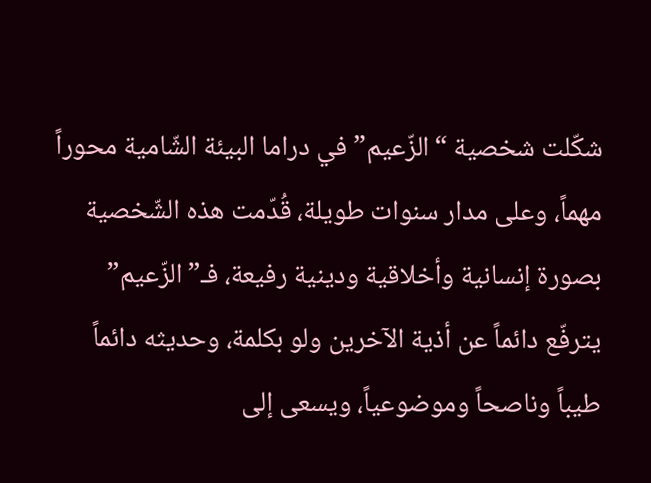شكّلت شخصية “الزّعيم” في دراما البيئة الشّامية محوراً مهماً، وعلى مدار سنوات طويلة، قُدّمت هذه الشّخصية بصورة إنسانية وأخلاقية ودينية رفيعة، فـ”الزّعيم” يترفّع دائماً عن أذية الآخرين ولو بكلمة، وحديثه دائماً طيباً وناصحاً وموضوعياً، ويسعى إلى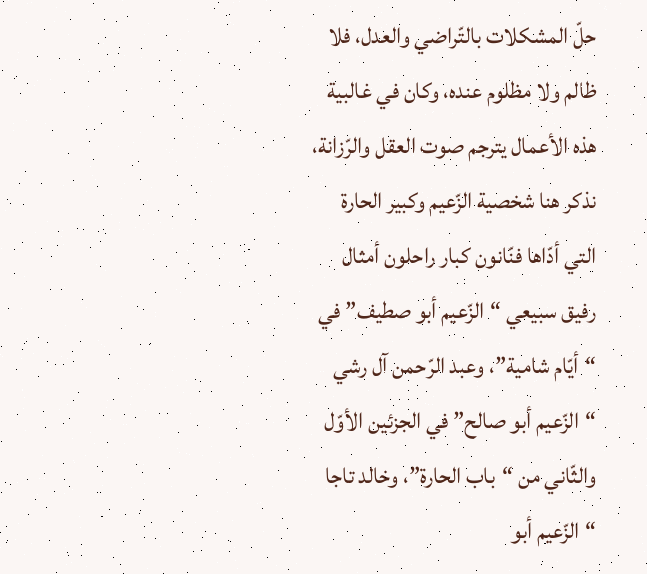حلّ المشكلات بالتّراضي والعدل، فلا ظالم ولا مظلوم عنده، وكان في غالبية هذه الأعمال يترجم صوت العقل والرّزانة، نذكر هنا شخصية الزّعيم وكبير الحارة التي أدّاها فنّانون كبار راحلون أمثال رفيق سبيعي “الزّعيم أبو صطيف” في “أيّام شامية”، وعبد الرّحمن آل رشي “الزّعيم أبو صالح” في الجزئين الأوّل والثّاني من “باب الحارة”، وخالد تاجا “الزّعيم أبو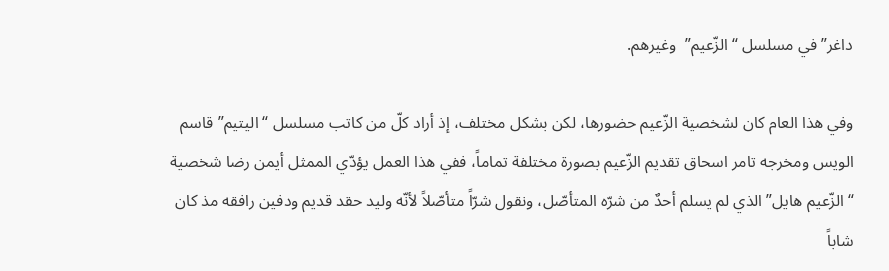داغر” في مسلسل “الزّعيم”  وغيرهم.

وفي هذا العام كان لشخصية الزّعيم حضورها، لكن بشكل مختلف، إذ أراد كلّ من كاتب مسلسل “اليتيم” قاسم الويس ومخرجه تامر اسحاق تقديم الزّعيم بصورة مختلفة تماماً، ففي هذا العمل يؤدّي الممثل أيمن رضا شخصية “الزّعيم هايل” الذي لم يسلم أحدٌ من شرّه المتأصّل، ونقول شرّاً متأصّلاً لأنّه وليد حقد قديم ودفين رافقه مذ كان شاباً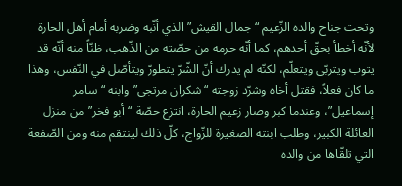وتحت جناح والده الزّعيم “جمال القيش” الذي أنّبه وضربه أمام أهل الحارة لأنّه أخطأ بحقّ أحدهم، كما أنّه حرمه من حصّته من الذّهب، ظنّاً منه أنّه قد يتوب ويتربّى ويتعلّم، لكنّه لم يدرك أنّ الشّرّ يتطورّ ويتأصّل في النّفس، وهذا ما كان فعلاً، فقتل أخاه وشرّد زوجته “شكران مرتجى” وابنه “سامر إسماعيل”، وعندما كبر وصار زعيم الحارة، انتزع حصّة “أبو فخر” من منزل العائلة الكبير، وطلب ابنته الصغيرة للزّواج، كلّ ذلك لينتقم منه ومن الصّفعة التي تلقّاها من والده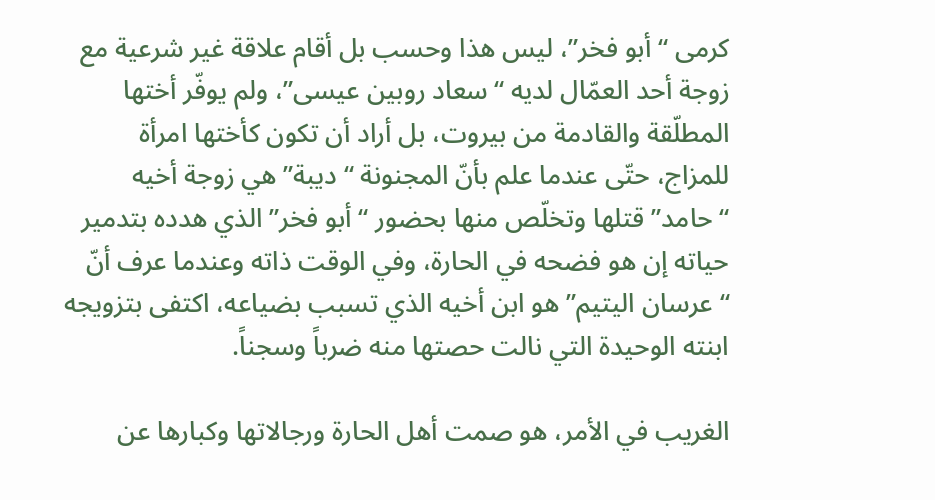كرمى “أبو فخر”، ليس هذا وحسب بل أقام علاقة غير شرعية مع زوجة أحد العمّال لديه “سعاد روبين عيسى”، ولم يوفّر أختها المطلّقة والقادمة من بيروت، بل أراد أن تكون كأختها امرأة للمزاج، حتّى عندما علم بأنّ المجنونة “ديبة” هي زوجة أخيه “حامد” قتلها وتخلّص منها بحضور “أبو فخر” الذي هدده بتدمير حياته إن هو فضحه في الحارة، وفي الوقت ذاته وعندما عرف أنّ “عرسان اليتيم” هو ابن أخيه الذي تسبب بضياعه، اكتفى بتزويجه ابنته الوحيدة التي نالت حصتها منه ضرباً وسجناً.

الغريب في الأمر، هو صمت أهل الحارة ورجالاتها وكبارها عن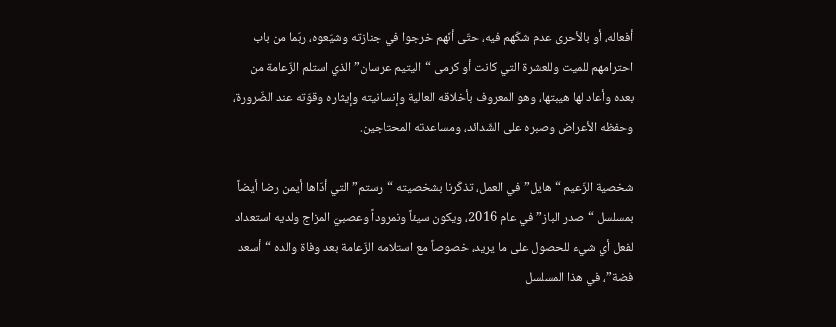أفعاله، أو بالأحرى عدم شكّهم فيه، حتّى أنّهم خرجوا في جنازته وشيّعوه، ربّما من باب احترامهم للميت وللعشرة التي كانت أو كرمى “اليتيم عرسان” الذي استلم الزّعامة من بعده وأعاد لها هيبتها، وهو المعروف بأخلاقه العالية وإنسانيته وإيثاره وقوّته عند الضّرورة، وحفظه الأعراض وصبره على الشّدائد، ومساعدته المحتاجين.

شخصية الزّعيم “هايل” في العمل، تذكّرنا بشخصيته “رستم” التي أدّاها أيمن رضا أيضاً بمسلسل “صدر الباز” في عام 2016، ويكون سيئاً ونمروداً وعصبيّ المزاج ولديه استعداد لفعل أي شيء للحصول على ما يريد، خصوصاً مع استلامه الزّعامة بعد وفاة والده “أسعد فضة”، في هذا المسلسل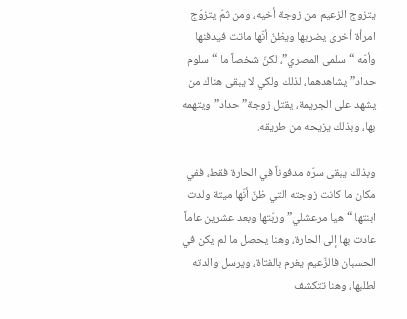يتزوج الزعيم من زوجة أخيه، ومن ثمّ يتزوّج امرأة أخرى يضربها ويظنّ أنّها ماتت فيدفنها وأمّه “سلمى المصري”، لكنّ شخصاً ما “سلوم حداد” يشاهدهما، لذلك ولكي لا يبقى هناك من يشهد على الجريمة، يقتل زوجة” حداد” ويتهمه بها، وبذلك يزيحه من طريقه.

وبذلك يبقى سرّه مدفوناً في الحارة فقط، ففي مكان ما كانت زوجته التي ظنّ أنّها ميتة ولدت ابنتها “هيا مرعشلي” وربّتها وبعد عشرين عاماً عادت بها إلى الحارة، وهنا يحصل ما لم يكن في الحسبان فالزّعيم يغرم بالفتاة، ويرسل والدته لطلبها، وهنا تتكشف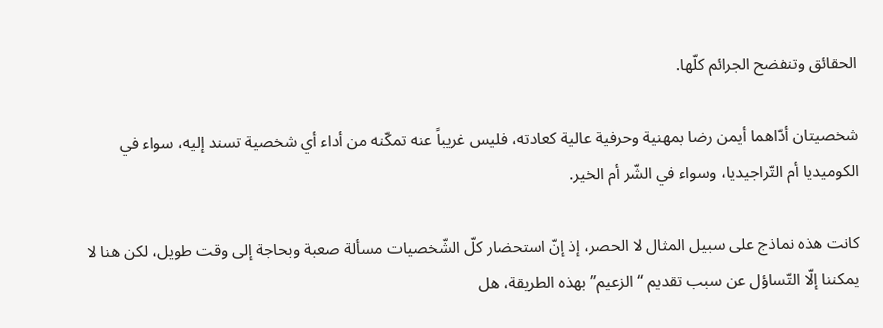الحقائق وتنفضح الجرائم كلّها.

شخصيتان أدّاهما أيمن رضا بمهنية وحرفية عالية كعادته، فليس غريباً عنه تمكّنه من أداء أي شخصية تسند إليه، سواء في الكوميديا أم التّراجيديا، وسواء في الشّر أم الخير.

كانت هذه نماذج على سبيل المثال لا الحصر، إذ إنّ استحضار كلّ الشّخصيات مسألة صعبة وبحاجة إلى وقت طويل، لكن هنا لا يمكننا إلّا التّساؤل عن سبب تقديم “الزعيم” بهذه الطريقة، هل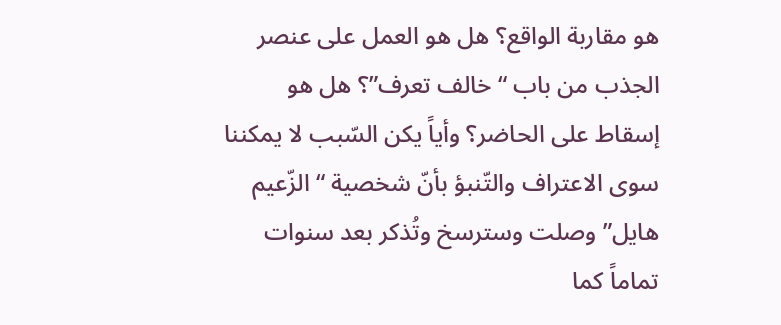هو مقاربة الواقع؟ هل هو العمل على عنصر الجذب من باب “خالف تعرف”؟ هل هو إسقاط على الحاضر؟ وأياً يكن السّبب لا يمكننا سوى الاعتراف والتّنبؤ بأنّ شخصية “الزّعيم هايل” وصلت وسترسخ وتُذكر بعد سنوات تماماً كما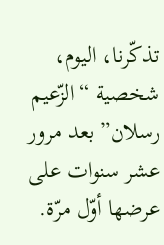تذكّرنا، اليوم، شخصية “الزّعيم رسلان” بعد مرور عشر سنوات على عرضها أوّل مرّة.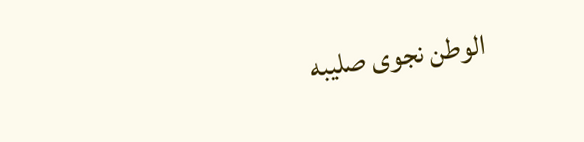الوطن نجوى صليبه